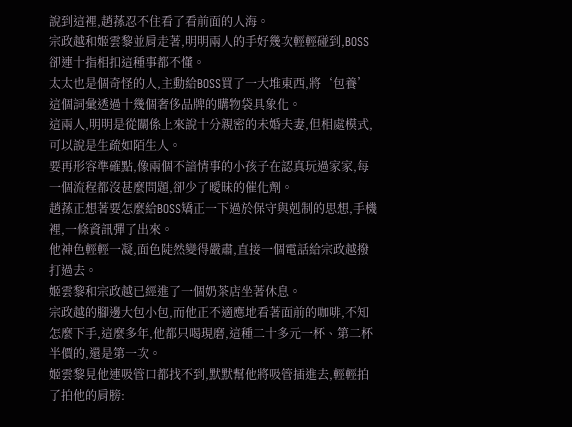說到這裡,趙蓀忍不住看了看前面的人海。
宗政越和姬雲黎並肩走著,明明兩人的手好幾次輕輕碰到,BOSS卻連十指相扣這種事都不懂。
太太也是個奇怪的人,主動給BOSS買了一大堆東西,將‘包養’這個詞彙透過十幾個奢侈品牌的購物袋具象化。
這兩人,明明是從關係上來說十分親密的未婚夫妻,但相處模式,可以說是生疏如陌生人。
要再形容準確點,像兩個不諳情事的小孩子在認真玩過家家,每一個流程都沒甚麼問題,卻少了曖昧的催化劑。
趙蓀正想著要怎麼給BOSS矯正一下過於保守與剋制的思想,手機裡,一條資訊彈了出來。
他神色輕輕一凝,面色陡然變得嚴肅,直接一個電話給宗政越撥打過去。
姬雲黎和宗政越已經進了一個奶茶店坐著休息。
宗政越的腳邊大包小包,而他正不適應地看著面前的咖啡,不知怎麼下手,這麼多年,他都只喝現磨,這種二十多元一杯、第二杯半價的,還是第一次。
姬雲黎見他連吸管口都找不到,默默幫他將吸管插進去,輕輕拍了拍他的肩膀: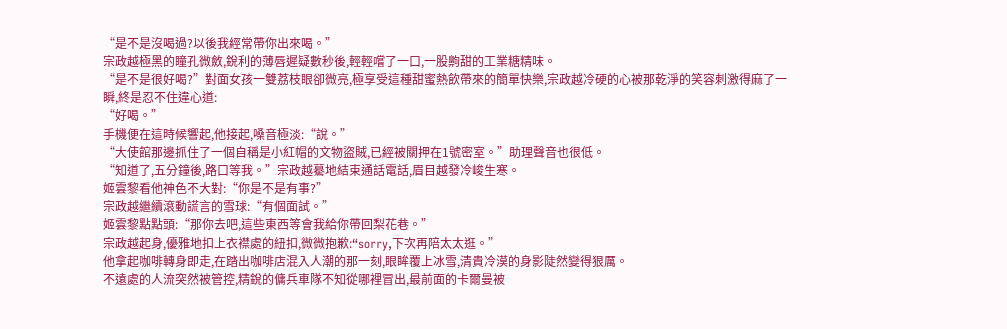“是不是沒喝過?以後我經常帶你出來喝。”
宗政越極黑的瞳孔微斂,銳利的薄唇遲疑數秒後,輕輕嚐了一口,一股齁甜的工業糖精味。
“是不是很好喝?”對面女孩一雙荔枝眼卻微亮,極享受這種甜蜜熱飲帶來的簡單快樂,宗政越冷硬的心被那乾淨的笑容刺激得麻了一瞬,終是忍不住違心道:
“好喝。”
手機便在這時候響起,他接起,嗓音極淡:“說。”
“大使館那邊抓住了一個自稱是小紅帽的文物盜賊,已經被關押在1號密室。”助理聲音也很低。
“知道了,五分鐘後,路口等我。”宗政越驀地結束通話電話,眉目越發冷峻生寒。
姬雲黎看他神色不大對:“你是不是有事?”
宗政越繼續滾動謊言的雪球:“有個面試。”
姬雲黎點點頭:“那你去吧,這些東西等會我給你帶回梨花巷。”
宗政越起身,優雅地扣上衣襟處的紐扣,微微抱歉:“sorry,下次再陪太太逛。”
他拿起咖啡轉身即走,在踏出咖啡店混入人潮的那一刻,眼眸覆上冰雪,清貴冷漠的身影陡然變得狠厲。
不遠處的人流突然被管控,精銳的傭兵車隊不知從哪裡冒出,最前面的卡爾曼被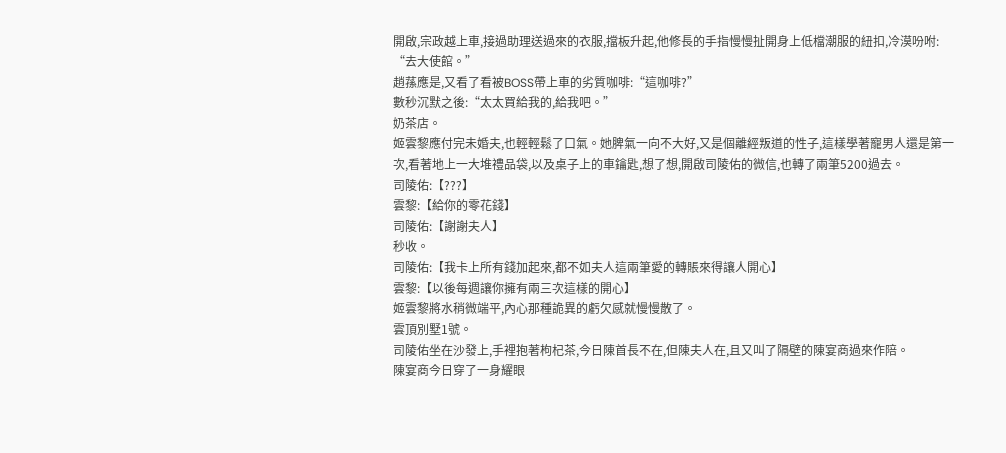開啟,宗政越上車,接過助理送過來的衣服,擋板升起,他修長的手指慢慢扯開身上低檔潮服的紐扣,冷漠吩咐:
“去大使館。”
趙蓀應是,又看了看被BOSS帶上車的劣質咖啡:“這咖啡?”
數秒沉默之後:“太太買給我的,給我吧。”
奶茶店。
姬雲黎應付完未婚夫,也輕輕鬆了口氣。她脾氣一向不大好,又是個離經叛道的性子,這樣學著寵男人還是第一次,看著地上一大堆禮品袋,以及桌子上的車鑰匙,想了想,開啟司陵佑的微信,也轉了兩筆5200過去。
司陵佑:【???】
雲黎:【給你的零花錢】
司陵佑:【謝謝夫人】
秒收。
司陵佑:【我卡上所有錢加起來,都不如夫人這兩筆愛的轉賬來得讓人開心】
雲黎:【以後每週讓你擁有兩三次這樣的開心】
姬雲黎將水稍微端平,內心那種詭異的虧欠感就慢慢散了。
雲頂別墅1號。
司陵佑坐在沙發上,手裡抱著枸杞茶,今日陳首長不在,但陳夫人在,且又叫了隔壁的陳宴商過來作陪。
陳宴商今日穿了一身耀眼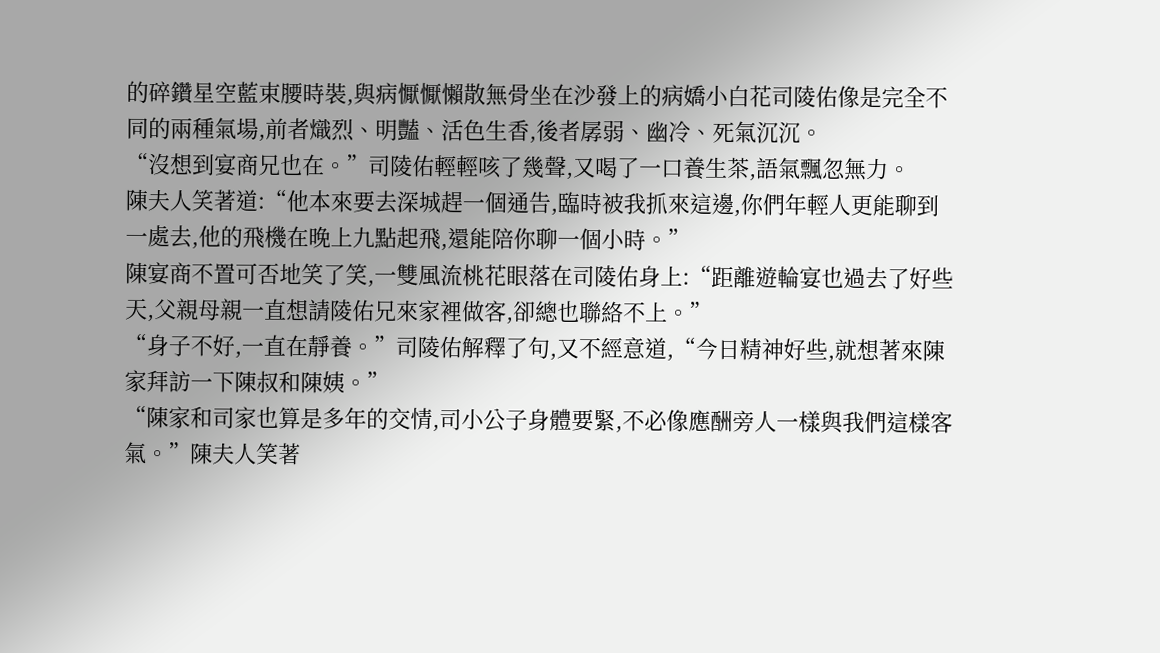的碎鑽星空藍束腰時裝,與病懨懨懶散無骨坐在沙發上的病嬌小白花司陵佑像是完全不同的兩種氣場,前者熾烈、明豔、活色生香,後者孱弱、幽冷、死氣沉沉。
“沒想到宴商兄也在。”司陵佑輕輕咳了幾聲,又喝了一口養生茶,語氣飄忽無力。
陳夫人笑著道:“他本來要去深城趕一個通告,臨時被我抓來這邊,你們年輕人更能聊到一處去,他的飛機在晚上九點起飛,還能陪你聊一個小時。”
陳宴商不置可否地笑了笑,一雙風流桃花眼落在司陵佑身上:“距離遊輪宴也過去了好些天,父親母親一直想請陵佑兄來家裡做客,卻總也聯絡不上。”
“身子不好,一直在靜養。”司陵佑解釋了句,又不經意道,“今日精神好些,就想著來陳家拜訪一下陳叔和陳姨。”
“陳家和司家也算是多年的交情,司小公子身體要緊,不必像應酬旁人一樣與我們這樣客氣。”陳夫人笑著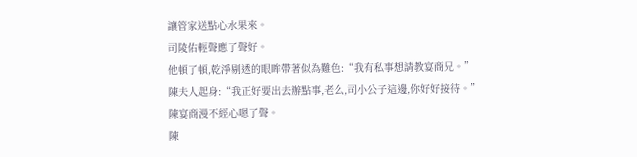讓管家送點心水果來。
司陵佑輕聲應了聲好。
他頓了頓,乾淨剔透的眼眸帶著似為難色:“我有私事想請教宴商兄。”
陳夫人起身:“我正好要出去辦點事,老么,司小公子這邊,你好好接待。”
陳宴商漫不經心嗯了聲。
陳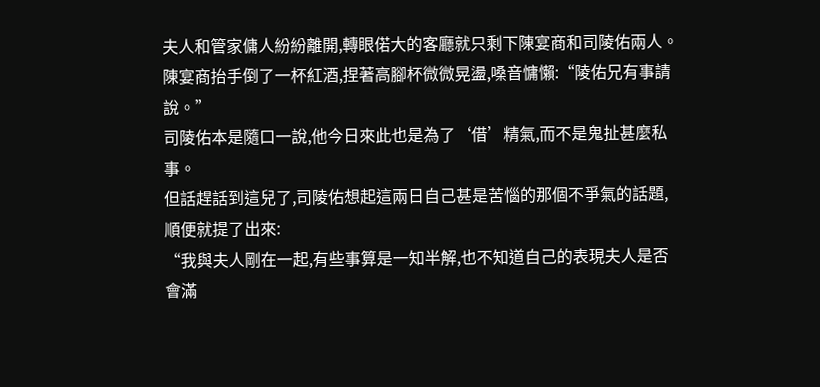夫人和管家傭人紛紛離開,轉眼偌大的客廳就只剩下陳宴商和司陵佑兩人。
陳宴商抬手倒了一杯紅酒,捏著高腳杯微微晃盪,嗓音慵懶:“陵佑兄有事請說。”
司陵佑本是隨口一說,他今日來此也是為了‘借’精氣,而不是鬼扯甚麼私事。
但話趕話到這兒了,司陵佑想起這兩日自己甚是苦惱的那個不爭氣的話題,順便就提了出來:
“我與夫人剛在一起,有些事算是一知半解,也不知道自己的表現夫人是否會滿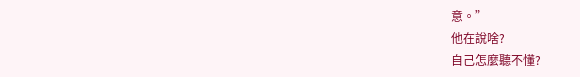意。”
他在說啥?
自己怎麼聽不懂?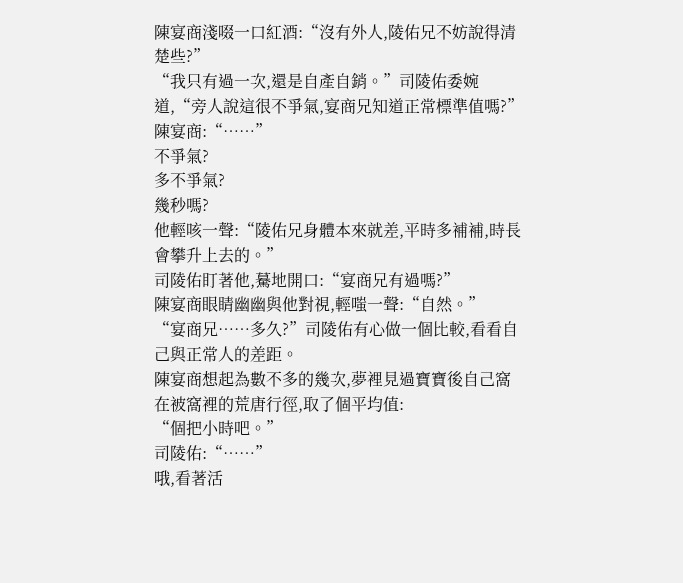陳宴商淺啜一口紅酒:“沒有外人,陵佑兄不妨說得清楚些?”
“我只有過一次,還是自產自銷。”司陵佑委婉道,“旁人說這很不爭氣,宴商兄知道正常標準值嗎?”
陳宴商:“……”
不爭氣?
多不爭氣?
幾秒嗎?
他輕咳一聲:“陵佑兄身體本來就差,平時多補補,時長會攀升上去的。”
司陵佑盯著他,驀地開口:“宴商兄有過嗎?”
陳宴商眼睛幽幽與他對視,輕嗤一聲:“自然。”
“宴商兄……多久?”司陵佑有心做一個比較,看看自己與正常人的差距。
陳宴商想起為數不多的幾次,夢裡見過寶寶後自己窩在被窩裡的荒唐行徑,取了個平均值:
“個把小時吧。”
司陵佑:“……”
哦,看著活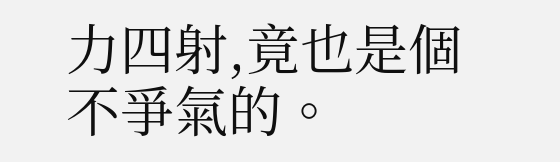力四射,竟也是個不爭氣的。